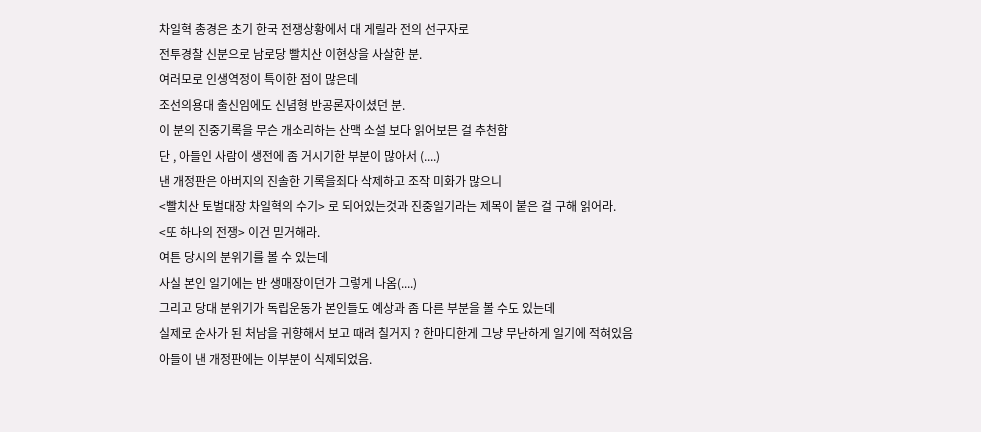차일혁 총경은 초기 한국 전쟁상황에서 대 게릴라 전의 선구자로
전투경찰 신분으로 남로당 빨치산 이현상을 사살한 분.
여러모로 인생역정이 특이한 점이 많은데
조선의용대 출신임에도 신념형 반공론자이셨던 분.
이 분의 진중기록을 무슨 개소리하는 산맥 소설 보다 읽어보믄 걸 추천함
단 , 아들인 사람이 생전에 좀 거시기한 부분이 많아서 (....)
낸 개정판은 아버지의 진솔한 기록을죄다 삭제하고 조작 미화가 많으니
<빨치산 토벌대장 차일혁의 수기> 로 되어있는것과 진중일기라는 제목이 붙은 걸 구해 읽어라.
<또 하나의 전쟁> 이건 믿거해라.
여튼 당시의 분위기를 볼 수 있는데
사실 본인 일기에는 반 생매장이던가 그렇게 나옴(....)
그리고 당대 분위기가 독립운동가 본인들도 예상과 좀 다른 부분을 볼 수도 있는데
실제로 순사가 된 처남을 귀향해서 보고 때려 칠거지 ? 한마디한게 그냥 무난하게 일기에 적혀있음
아들이 낸 개정판에는 이부분이 식제되었음.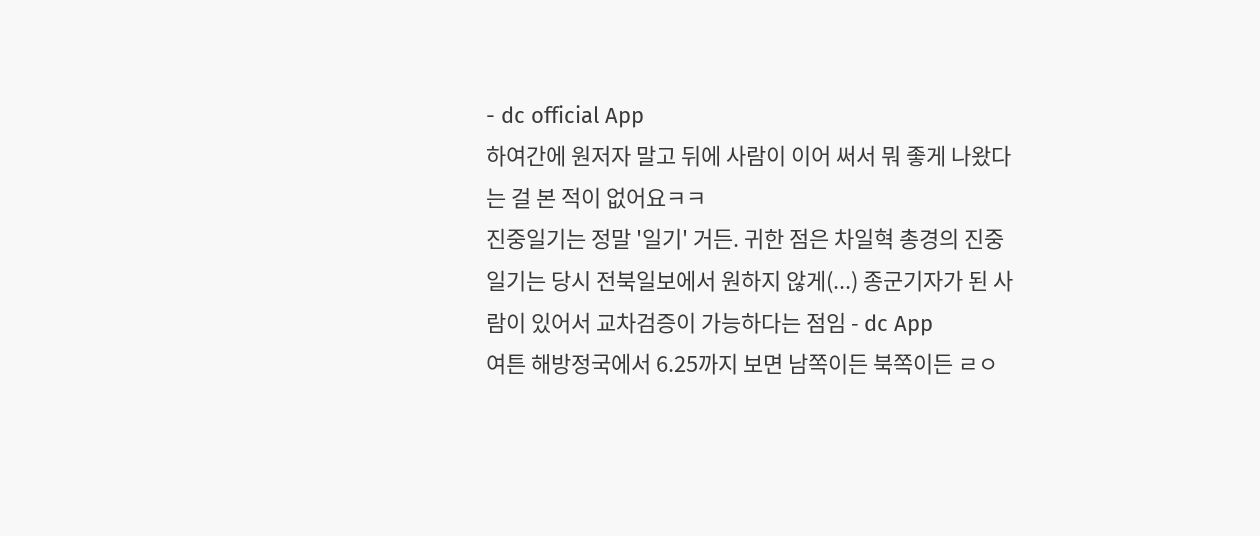- dc official App
하여간에 원저자 말고 뒤에 사람이 이어 써서 뭐 좋게 나왔다는 걸 본 적이 없어요ㅋㅋ
진중일기는 정말 '일기' 거든. 귀한 점은 차일혁 총경의 진중일기는 당시 전북일보에서 원하지 않게(...) 종군기자가 된 사람이 있어서 교차검증이 가능하다는 점임 - dc App
여튼 해방정국에서 6.25까지 보면 남쪽이든 북쪽이든 ㄹㅇ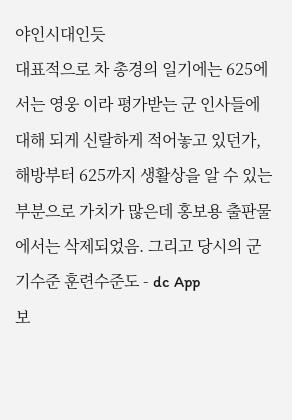야인시대인듯
대표적으로 차 총경의 일기에는 625에서는 영웅 이라 평가받는 군 인사들에대해 되게 신랄하게 적어놓고 있던가, 해방부터 625까지 생활상을 알 수 있는 부분으로 가치가 많은데 홍보용 출판물에서는 삭제되었음. 그리고 당시의 군기수준 훈련수준도 - dc App
보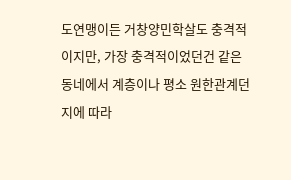도연맹이든 거창양민학살도 충격적이지만, 가장 충격적이었던건 같은 동네에서 계층이나 평소 원한관계던지에 따라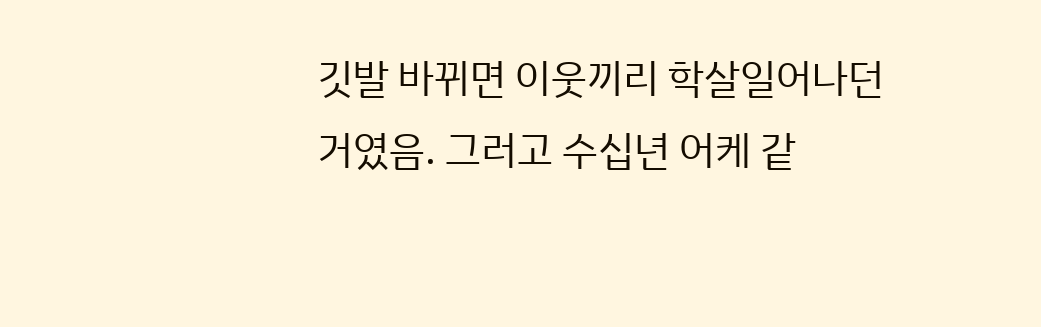깃발 바뀌면 이웃끼리 학살일어나던거였음. 그러고 수십년 어케 같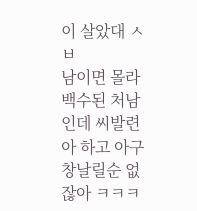이 살았대 ㅅㅂ
남이면 몰라 백수된 처남인데 씨발련아 하고 아구창날릴순 없잖아 ㅋㅋㅋ